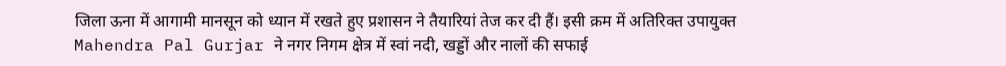जिला ऊना में आगामी मानसून को ध्यान में रखते हुए प्रशासन ने तैयारियां तेज कर दी हैं। इसी क्रम में अतिरिक्त उपायुक्त Mahendra Pal Gurjar ने नगर निगम क्षेत्र में स्वां नदी, खड्डों और नालों की सफाई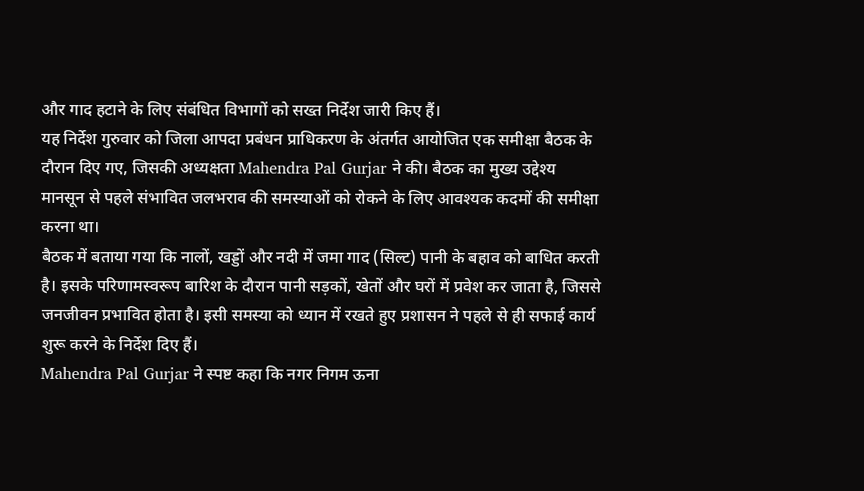और गाद हटाने के लिए संबंधित विभागों को सख्त निर्देश जारी किए हैं।
यह निर्देश गुरुवार को जिला आपदा प्रबंधन प्राधिकरण के अंतर्गत आयोजित एक समीक्षा बैठक के दौरान दिए गए, जिसकी अध्यक्षता Mahendra Pal Gurjar ने की। बैठक का मुख्य उद्देश्य मानसून से पहले संभावित जलभराव की समस्याओं को रोकने के लिए आवश्यक कदमों की समीक्षा करना था।
बैठक में बताया गया कि नालों, खड्डों और नदी में जमा गाद (सिल्ट) पानी के बहाव को बाधित करती है। इसके परिणामस्वरूप बारिश के दौरान पानी सड़कों, खेतों और घरों में प्रवेश कर जाता है, जिससे जनजीवन प्रभावित होता है। इसी समस्या को ध्यान में रखते हुए प्रशासन ने पहले से ही सफाई कार्य शुरू करने के निर्देश दिए हैं।
Mahendra Pal Gurjar ने स्पष्ट कहा कि नगर निगम ऊना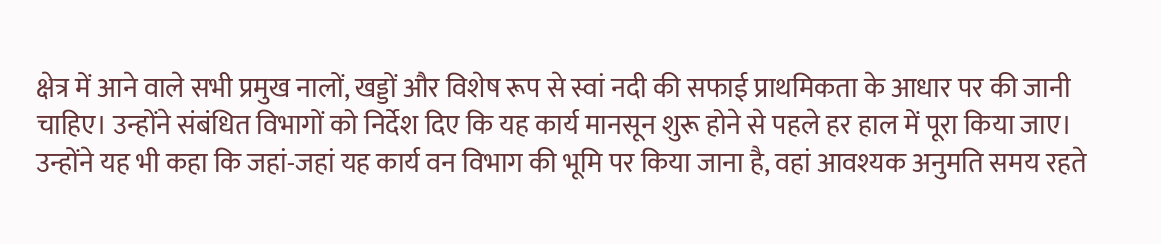क्षेत्र में आने वाले सभी प्रमुख नालों, खड्डों और विशेष रूप से स्वां नदी की सफाई प्राथमिकता के आधार पर की जानी चाहिए। उन्होंने संबंधित विभागों को निर्देश दिए कि यह कार्य मानसून शुरू होने से पहले हर हाल में पूरा किया जाए।
उन्होंने यह भी कहा कि जहां-जहां यह कार्य वन विभाग की भूमि पर किया जाना है, वहां आवश्यक अनुमति समय रहते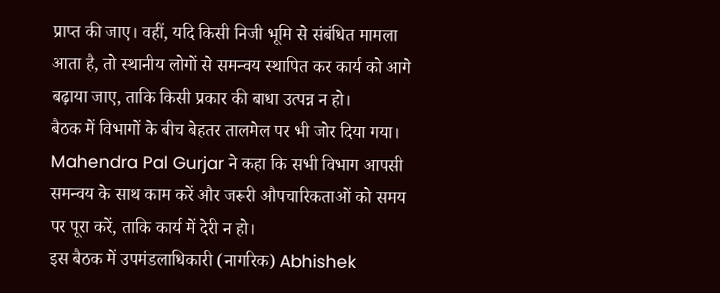प्राप्त की जाए। वहीं, यदि किसी निजी भूमि से संबंधित मामला आता है, तो स्थानीय लोगों से समन्वय स्थापित कर कार्य को आगे बढ़ाया जाए, ताकि किसी प्रकार की बाधा उत्पन्न न हो।
बैठक में विभागों के बीच बेहतर तालमेल पर भी जोर दिया गया। Mahendra Pal Gurjar ने कहा कि सभी विभाग आपसी समन्वय के साथ काम करें और जरूरी औपचारिकताओं को समय पर पूरा करें, ताकि कार्य में देरी न हो।
इस बैठक में उपमंडलाधिकारी (नागरिक) Abhishek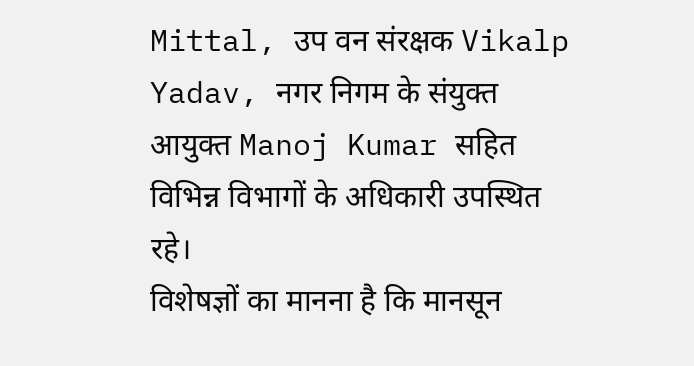Mittal, उप वन संरक्षक Vikalp Yadav, नगर निगम के संयुक्त आयुक्त Manoj Kumar सहित विभिन्न विभागों के अधिकारी उपस्थित रहे।
विशेषज्ञों का मानना है कि मानसून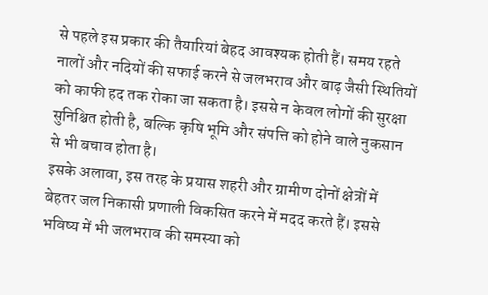से पहले इस प्रकार की तैयारियां बेहद आवश्यक होती हैं। समय रहते नालों और नदियों की सफाई करने से जलभराव और बाढ़ जैसी स्थितियों को काफी हद तक रोका जा सकता है। इससे न केवल लोगों की सुरक्षा सुनिश्चित होती है, बल्कि कृषि भूमि और संपत्ति को होने वाले नुकसान से भी बचाव होता है।
इसके अलावा, इस तरह के प्रयास शहरी और ग्रामीण दोनों क्षेत्रों में बेहतर जल निकासी प्रणाली विकसित करने में मदद करते हैं। इससे भविष्य में भी जलभराव की समस्या को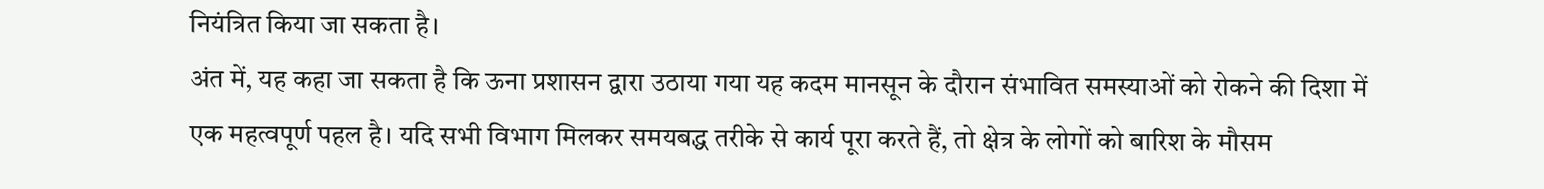नियंत्रित किया जा सकता है।
अंत में, यह कहा जा सकता है कि ऊना प्रशासन द्वारा उठाया गया यह कदम मानसून के दौरान संभावित समस्याओं को रोकने की दिशा में एक महत्वपूर्ण पहल है। यदि सभी विभाग मिलकर समयबद्ध तरीके से कार्य पूरा करते हैं, तो क्षेत्र के लोगों को बारिश के मौसम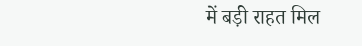में बड़ी राहत मिल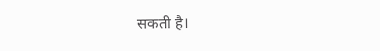सकती है।